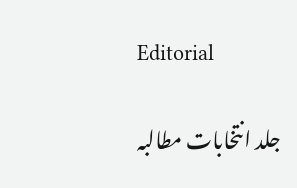Editorial

جلد انتخابات مطالبہ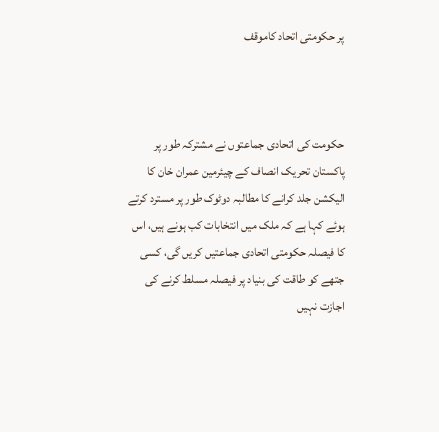پر حکومتی اتحاد کاموقف



حکومت کی اتحادی جماعتوں نے مشترکہ طور پر پاکستان تحریک انصاف کے چیئرمین عمران خان کا الیکشن جلد کرانے کا مطالبہ دوٹوک طور پر مسترد کرتے ہوئے کہا ہے کہ ملک میں انتخابات کب ہونے ہیں، اس کا فیصلہ حکومتی اتحادی جماعتیں کریں گی، کسی جتھے کو طاقت کی بنیاد پر فیصلہ مسلط کرنے کی اجازت نہیں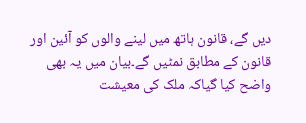دیں گے، قانون ہاتھ میں لینے والوں کو آئین اور قانون کے مطابق نمٹیں گے۔بیان میں یہ بھی واضح کیا گیاکہ ملک کی معیشت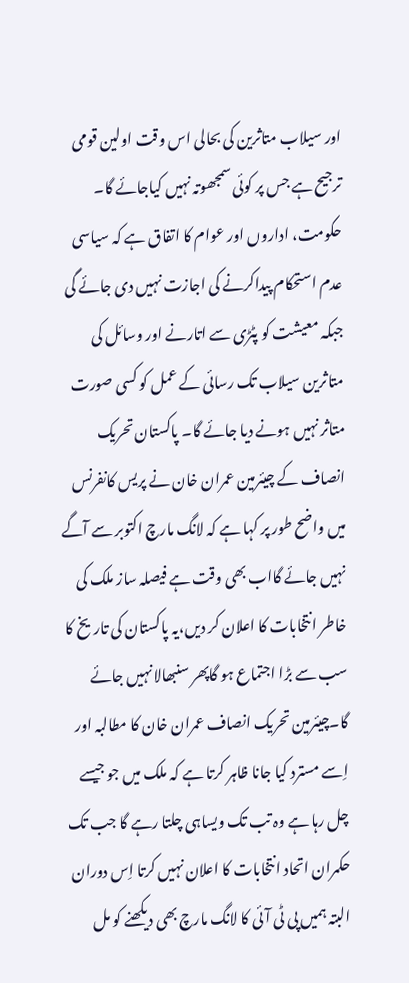اور سیلاب متاثرین کی بحالی اس وقت اولین قومی ترجیح ہے جس پر کوئی سمجھوتہ نہیں کیاجائے گا۔ حکومت، اداروں اور عوام کا اتفاق ہے کہ سیاسی عدم استحکام پیداکرنے کی اجازت نہیں دی جائے گی جبکہ معیشت کو پٹڑی سے اتارنے اور وسائل کی متاثرین سیلاب تک رسائی کے عمل کو کسی صورت متاثر نہیں ہونے دیا جائے گا۔ پاکستان تحریک انصاف کے چیئرمین عمران خان نے پریس کانفرنس میں واضح طور پر کہا ہے کہ لانگ مارچ اکتوبر سے آگے نہیں جائے گااب بھی وقت ہے فیصلہ ساز ملک کی خاطر انتخابات کا اعلان کر دیں،یہ پاکستان کی تاریخ کا سب سے بڑا اجتماع ہو گاپھر سنبھالا نہیں جائے گا۔چیئرمین تحریک انصاف عمران خان کا مطالبہ اور اِسے مسترد کیا جانا ظاہر کرتا ہے کہ ملک میں جو جیسے چل رہا ہے وہ تب تک ویساہی چلتا رہے گا جب تک حکمران اتحاد انتخابات کا اعلان نہیں کرتا اِس دوران البتہ ہمیں پی ٹی آئی کا لانگ مارچ بھی دیکھنے کو مل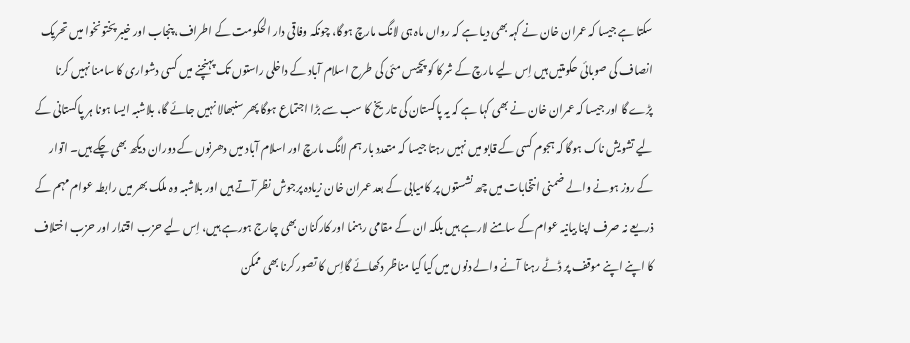سکتا ہے جیسا کہ عمران خان نے کہہ بھی دیا ہے کہ رواں ماہ ہی لانگ مارچ ہوگا، چونکہ وفاقی دار الحکومت کے اطراف، پنجاب اور خیبر پختونخوا میں تحریک انصاف کی صوبائی حکومتیں ہیں اِس لیے مارچ کے شرکا کو پچیس مئی کی طرح اسلام آباد کے داخلی راستوں تک پہنچنے میں کسی دشواری کا سامنا نہیں کرنا پڑے گا اور جیسا کہ عمران خان نے بھی کہا ہے کہ یہ پاکستان کی تاریخ کا سب سے بڑا اجتماع ہوگا پھر سنبھالا نہیں جائے گا، بلاشبہ ایسا ہونا ہر پاکستانی کے لیے تشویش ناک ہوگا کہ ہجوم کسی کے قابو میں نہیں رہتا جیسا کہ متعدد بار ہم لانگ مارچ اور اسلام آباد میں دھرنوں کے دوران دیکھ بھی چکے ہیں۔ اتوار کے روز ہونے والے ضمنی انتخابات میں چھ نشستوں پر کامیابی کے بعد عمران خان زیادہ پرجوش نظر آتے ہیں اور بلاشبہ وہ ملک بھر میں رابطہ عوام مہم کے ذریعے نہ صرف اپنا بیانیہ عوام کے سامنے لارہے ہیں بلکہ ان کے مقامی رہنما اور کارکنان بھی چارج ہورہے ہیں، اِس لیے حزب اقتدار اور حزب اختلاف کا اپنے اپنے موقف پر ڈٹے رہنا آنے والے دنوں میں کیا کیا مناظر دکھائے گااِس کا تصور کرنا بھی ممکن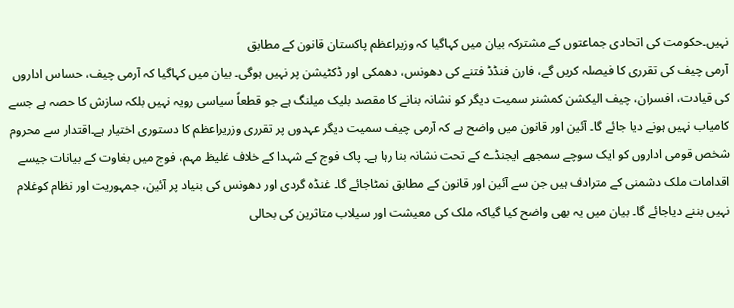نہیں۔حکومت کی اتحادی جماعتوں کے مشترکہ بیان میں کہاگیا کہ وزیراعظم پاکستان قانون کے مطابق
آرمی چیف کی تقرری کا فیصلہ کریں گے، فارن فنڈڈ فتنے کی دھونس، دھمکی اور ڈکٹیشن پر نہیں ہوگی۔ بیان میں کہاگیا کہ آرمی چیف، حساس اداروں کی قیادت، افسران، چیف الیکشن کمشنر سمیت دیگر کو نشانہ بنانے کا مقصد بلیک میلنگ ہے جو قطعاً سیاسی رویہ نہیں بلکہ سازش کا حصہ ہے جسے کامیاب نہیں ہونے دیا جائے گا۔ آئین اور قانون میں واضح ہے کہ آرمی چیف سمیت دیگر عہدوں پر تقرری وزریراعظم کا دستوری اختیار ہے۔اقتدار سے محروم شخص قومی اداروں کو ایک سوچے سمجھے ایجنڈے کے تحت نشانہ بنا رہا ہے۔ پاک فوج کے شہدا کے خلاف غلیظ مہم، فوج میں بغاوت کے بیانات جیسے اقدامات ملک دشمنی کے مترادف ہیں جن سے آئین اور قانون کے مطابق نمٹاجائے گا۔ غنڈہ گردی اور دھونس کی بنیاد پر آئین، جمہوریت اور نظام کوغلام نہیں بننے دیاجائے گا۔ بیان میں یہ بھی واضح کیا گیاکہ ملک کی معیشت اور سیلاب متاثرین کی بحالی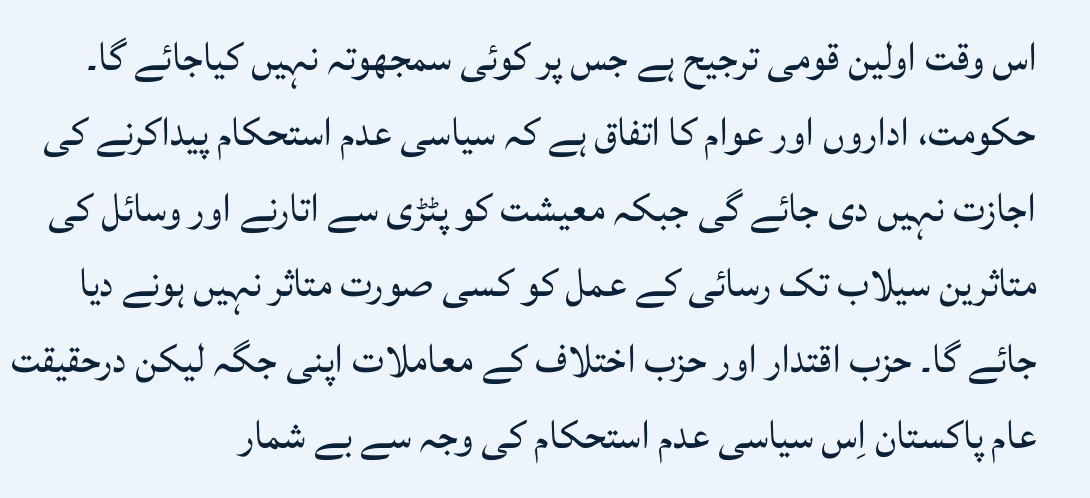اس وقت اولین قومی ترجیح ہے جس پر کوئی سمجھوتہ نہیں کیاجائے گا۔ حکومت، اداروں اور عوام کا اتفاق ہے کہ سیاسی عدم استحکام پیداکرنے کی اجازت نہیں دی جائے گی جبکہ معیشت کو پٹڑی سے اتارنے اور وسائل کی متاثرین سیلاب تک رسائی کے عمل کو کسی صورت متاثر نہیں ہونے دیا جائے گا۔ حزب اقتدار اور حزب اختلاف کے معاملات اپنی جگہ لیکن درحقیقت عام پاکستان اِس سیاسی عدم استحکام کی وجہ سے بے شمار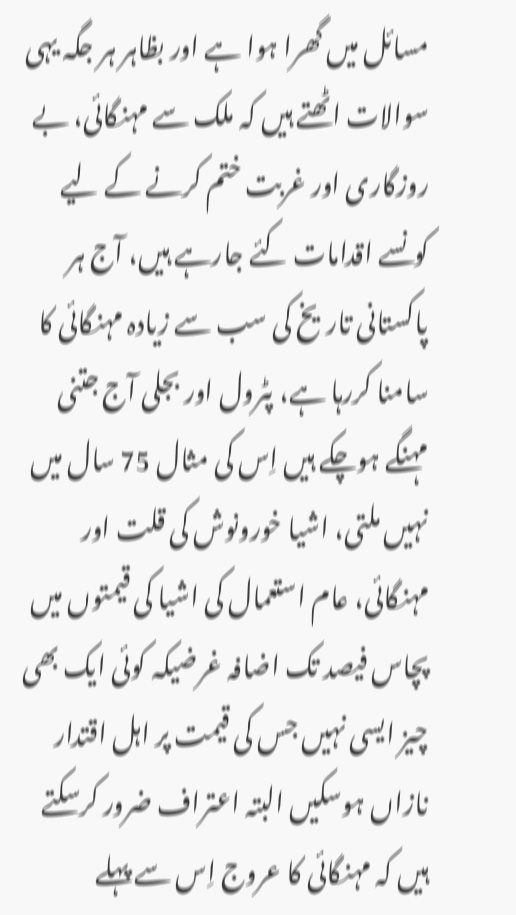مسائل میں گھرا ہوا ہے اور بظاہر ہر جگہ یہی سوالات اٹھتے ہیں کہ ملک سے مہنگائی، بے روزگاری اور غربت ختم کرنے کے لیے کونسے اقدامات کئے جارہے ہیں، آج ہر پاکستانی تاریخ کی سب سے زیادہ مہنگائی کا سامنا کررہا ہے، پٹرول اور بجلی آج جتنی مہنگے ہوچکے ہیں اِس کی مثال 75 سال میں نہیں ملتی، اشیا خورونوش کی قلت اور مہنگائی، عام استعمال کی اشیا کی قیمتوں میں پچاس فیصد تک اضافہ غرضیکہ کوئی ایک بھی چیز ایسی نہیں جس کی قیمت پر اہل اقتدار نازاں ہوسکیں البتہ اعتراف ضرور کرسکتے ہیں کہ مہنگائی کا عروج اِس سے پہلے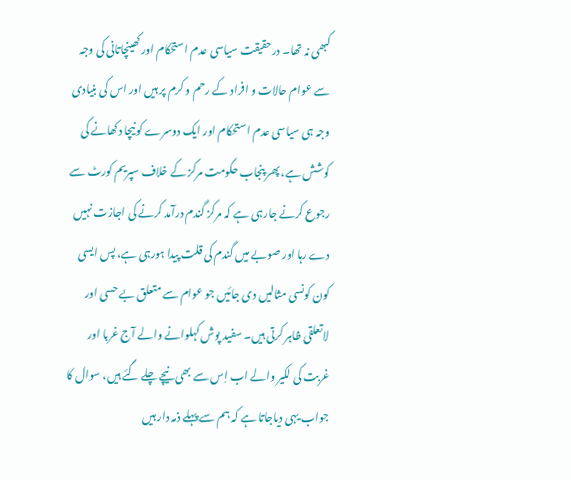کبھی نہ تھا۔ درحقیقت سیاسی عدم استحکام اور کھینچاتانی کی وجہ سے عوام حالات و افراد کے رحم و کرم پر ہیں اور اس کی بنیادی وجہ ہی سیاسی عدم استحکام اور ایک دوسرے کو نیچا دکھانے کی کوشش ہے، پھر پنجاب حکومت مرکز کے خلاف سپریم کورٹ سے رجوع کرنے جارہی ہے کہ مرکز گندم درآمد کرنے کی اجازت نہیں دے رہا اور صوبے میں گندم کی قلت پیدا ہورہی ہے، پس ایسی کون کونسی مثالیں دی جائیں جو عوام سے متعلق بے حسی اور لاتعلقی ظاہر کرتی ہیں۔ سفید پوش کہلوانے والے آج غربا اور غربت کی لکیر والے اب اِس سے بھی نیچے چلے گئے ہیں، سوال کا جواب یہی دیاجاتا ہے کہ ہم سے پہلے ذمہ دار ہیں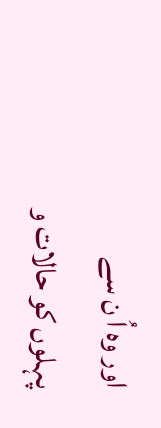اور وہ اُ ن سے پہلوں کو حالات و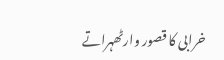خرابی کا قصور وارٹھہراتے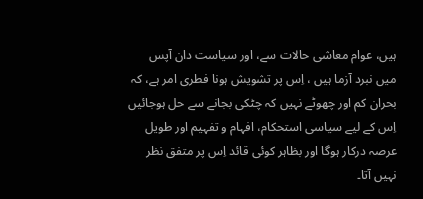ہیں، عوام معاشی حالات سے، اور سیاست دان آپس میں نبرد آزما ہیں ، اِس پر تشویش ہونا فطری امر ہے، کہ بحران کم اور چھوٹے نہیں کہ چٹکی بجانے سے حل ہوجائیں اِس کے لیے سیاسی استحکام، افہام و تفہیم اور طویل عرصہ درکار ہوگا اور بظاہر کوئی قائد اِس پر متفق نظر نہیں آتا۔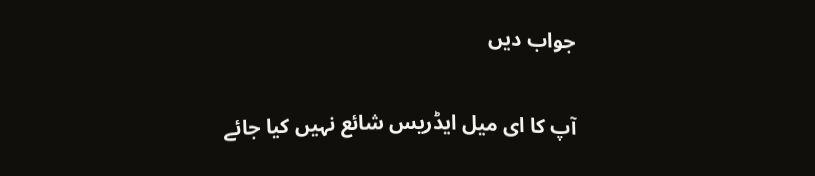جواب دیں

آپ کا ای میل ایڈریس شائع نہیں کیا جائے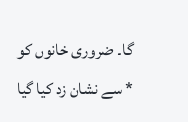گا۔ ضروری خانوں کو * سے نشان زد کیا گیا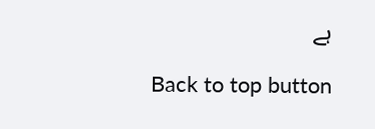ہے

Back to top button